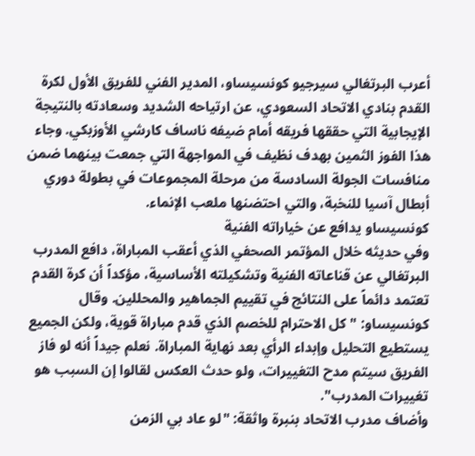أعرب البرتغالي سيرجيو كونسيساو، المدير الفني للفريق الأول لكرة القدم بنادي الاتحاد السعودي، عن ارتياحه الشديد وسعادته بالنتيجة الإيجابية التي حققها فريقه أمام ضيفه ناساف كارشي الأوزبكي. وجاء هذا الفوز الثمين بهدف نظيف في المواجهة التي جمعت بينهما ضمن منافسات الجولة السادسة من مرحلة المجموعات في بطولة دوري أبطال آسيا للنخبة، والتي احتضنها ملعب الإنماء.
كونسيساو يدافع عن خياراته الفنية
وفي حديثه خلال المؤتمر الصحفي الذي أعقب المباراة، دافع المدرب البرتغالي عن قناعاته الفنية وتشكيلته الأساسية، مؤكداً أن كرة القدم تعتمد دائماً على النتائج في تقييم الجماهير والمحللين. وقال كونسيساو: "كل الاحترام للخصم الذي قدم مباراة قوية، ولكن الجميع يستطيع التحليل وإبداء الرأي بعد نهاية المباراة. نعلم جيداً أنه لو فاز الفريق سيتم مدح التغييرات، ولو حدث العكس لقالوا إن السبب هو تغييرات المدرب".
وأضاف مدرب الاتحاد بنبرة واثقة: "لو عاد بي الزمن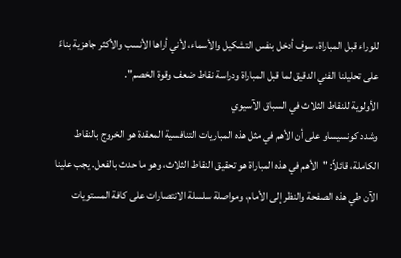للوراء قبل المباراة، سوف أدخل بنفس التشكيل والأسماء، لأني أراها الأنسب والأكثر جاهزية بناءً على تحليلنا الفني الدقيق لما قبل المباراة ودراسة نقاط ضعف وقوة الخصم".
الأولوية للنقاط الثلاث في السباق الآسيوي
وشدد كونسيساو على أن الأهم في مثل هذه المباريات التنافسية المعقدة هو الخروج بالنقاط الكاملة، قائلاً: "الأهم في هذه المباراة هو تحقيق النقاط الثلاث، وهو ما حدث بالفعل. يجب علينا الآن طي هذه الصفحة والنظر إلى الأمام، ومواصلة سلسلة الانتصارات على كافة المستويات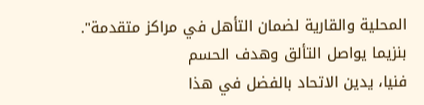المحلية والقارية لضمان التأهل في مراكز متقدمة".
بنزيما يواصل التألق وهدف الحسم
فنيا، يدين الاتحاد بالفضل في هذا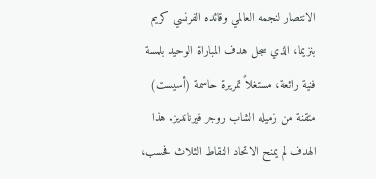الانتصار لنجمه العالمي وقائده الفرنسي كريم بنزيما، الذي سجل هدف المباراة الوحيد بلمسة فنية رائعة، مستغلاً تمريرة حاسمة (أسيست) متقنة من زميله الشاب روجر فيرنانديز. هذا الهدف لم يمنح الاتحاد النقاط الثلاث فحسب،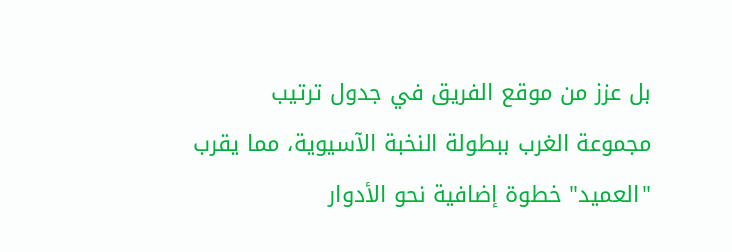بل عزز من موقع الفريق في جدول ترتيب مجموعة الغرب ببطولة النخبة الآسيوية، مما يقرب "العميد" خطوة إضافية نحو الأدوار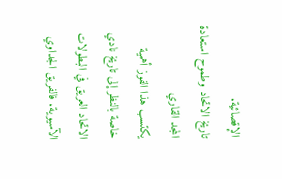الإقصائية.
تاريخ الاتحاد وطموح استعادة المجد القاري
يكتسب هذا الفوز أهمية خاصة بالنظر إلى تاريخ نادي الاتحاد العريق في البطولات الآسيوية. فالفريق الجداوي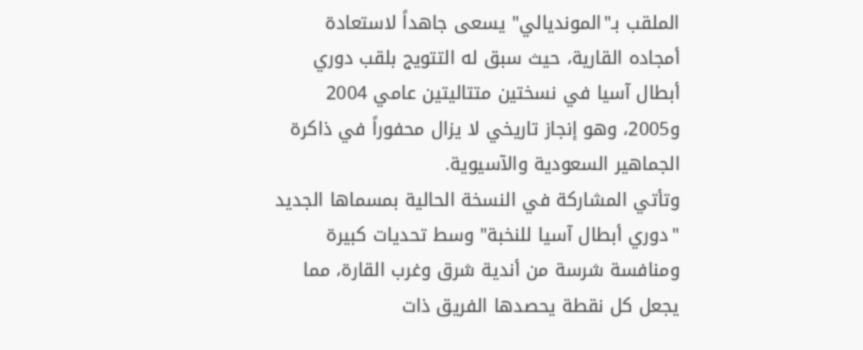الملقب بـ"المونديالي" يسعى جاهداً لاستعادة أمجاده القارية، حيث سبق له التتويج بلقب دوري أبطال آسيا في نسختين متتاليتين عامي 2004 و2005، وهو إنجاز تاريخي لا يزال محفوراً في ذاكرة الجماهير السعودية والآسيوية.
وتأتي المشاركة في النسخة الحالية بمسماها الجديد "دوري أبطال آسيا للنخبة" وسط تحديات كبيرة ومنافسة شرسة من أندية شرق وغرب القارة، مما يجعل كل نقطة يحصدها الفريق ذات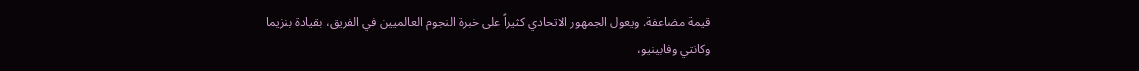قيمة مضاعفة. ويعول الجمهور الاتحادي كثيراً على خبرة النجوم العالميين في الفريق، بقيادة بنزيما وكانتي وفابينيو،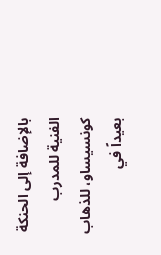بالإضافة إلى الحنكة الفنية للمدرب كونسيساو، للذهاب بعيداً في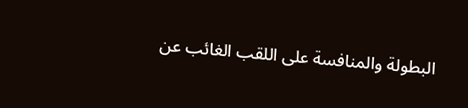البطولة والمنافسة على اللقب الغائب عن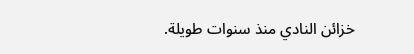خزائن النادي منذ سنوات طويلة.